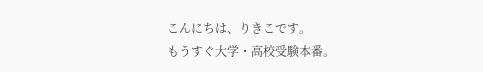こんにちは、りきこです。
もうすぐ大学・高校受験本番。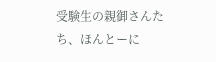受験生の親御さんたち、ほんとーに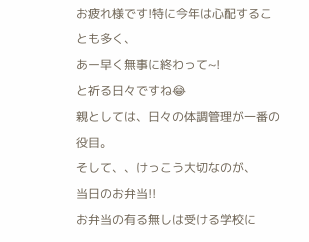お疲れ様です!特に今年は心配することも多く、
あー早く無事に終わって~!
と祈る日々ですね😂
親としては、日々の体調管理が一番の役目。
そして、、けっこう大切なのが、
当日のお弁当!!
お弁当の有る無しは受ける学校に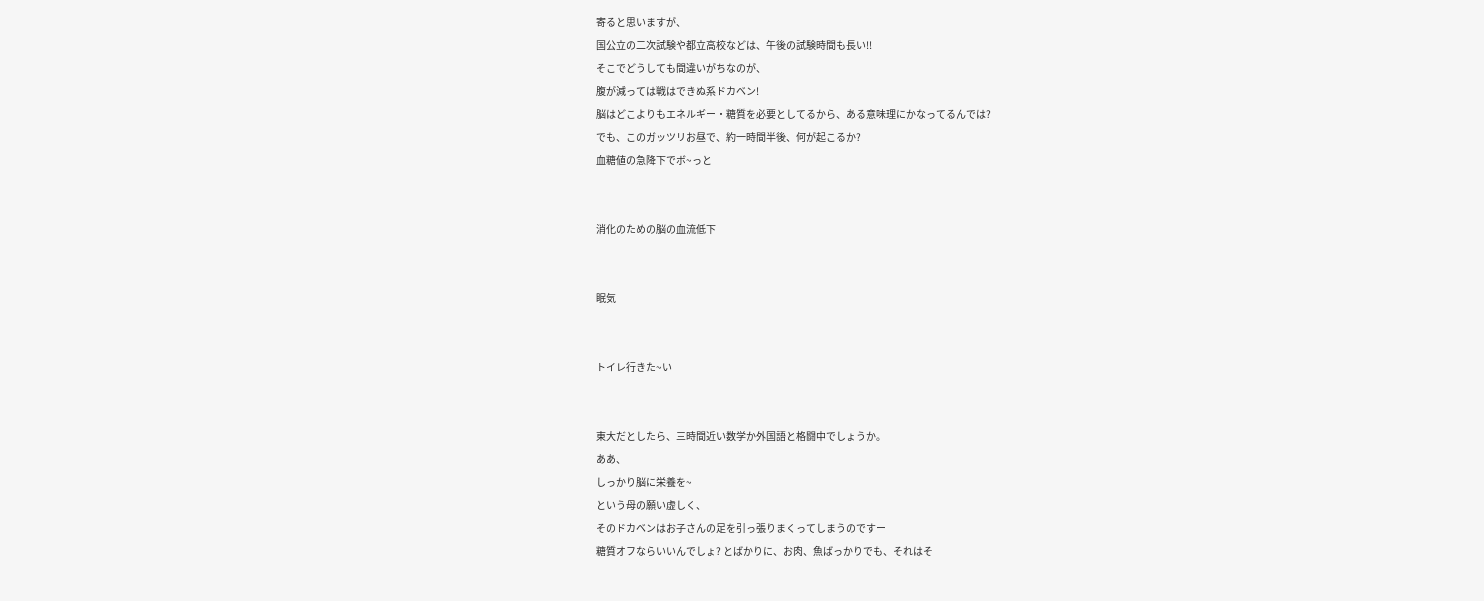寄ると思いますが、
国公立の二次試験や都立高校などは、午後の試験時間も長い!!
そこでどうしても間違いがちなのが、
腹が減っては戦はできぬ系ドカベン!
脳はどこよりもエネルギー・糖質を必要としてるから、ある意味理にかなってるんでは?
でも、このガッツリお昼で、約一時間半後、何が起こるか?
血糖値の急降下でボ~っと


消化のための脳の血流低下


眠気


トイレ行きた~い


東大だとしたら、三時間近い数学か外国語と格闘中でしょうか。
ああ、
しっかり脳に栄養を~
という母の願い虚しく、
そのドカベンはお子さんの足を引っ張りまくってしまうのですー
糖質オフならいいんでしょ? とばかりに、お肉、魚ばっかりでも、それはそ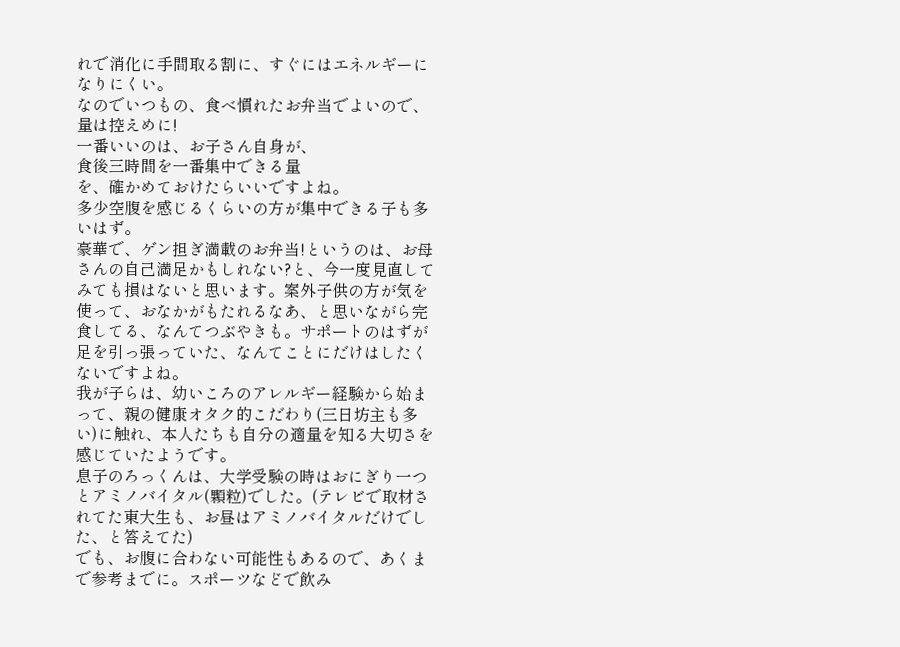れで消化に手間取る割に、すぐにはエネルギーになりにくい。
なのでいつもの、食べ慣れたお弁当でよいので、
量は控えめに!
一番いいのは、お子さん自身が、
食後三時間を一番集中できる量
を、確かめておけたらいいですよね。
多少空腹を感じるくらいの方が集中できる子も多いはず。
豪華で、ゲン担ぎ満載のお弁当!というのは、お母さんの自己満足かもしれない?と、今一度見直してみても損はないと思います。案外子供の方が気を使って、おなかがもたれるなあ、と思いながら完食してる、なんてつぶやきも。サポートのはずが足を引っ張っていた、なんてことにだけはしたくないですよね。
我が子らは、幼いころのアレルギー経験から始まって、親の健康オタク的こだわり(三日坊主も多い)に触れ、本人たちも自分の適量を知る大切さを感じていたようです。
息子のろっくんは、大学受験の時はおにぎり一つとアミノバイタル(顆粒)でした。(テレビで取材されてた東大生も、お昼はアミノバイタルだけでした、と答えてた)
でも、お腹に合わない可能性もあるので、あくまで参考までに。スポーツなどで飲み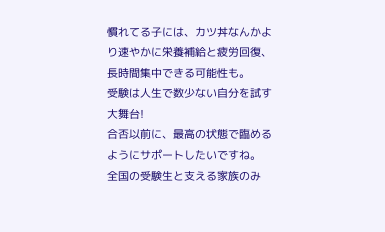慣れてる子には、カツ丼なんかより速やかに栄養補給と疲労回復、長時間集中できる可能性も。
受験は人生で数少ない自分を試す大舞台!
合否以前に、最高の状態で臨めるようにサポートしたいですね。
全国の受験生と支える家族のみ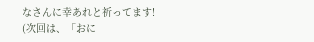なさんに幸あれと祈ってます!
(次回は、「おに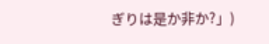ぎりは是か非か?」)